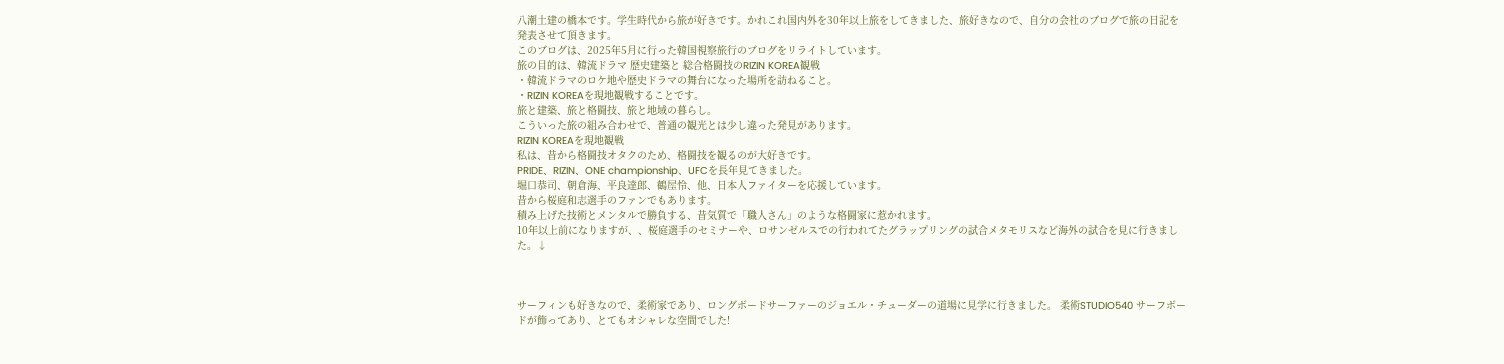八潮土建の橋本です。学生時代から旅が好きです。かれこれ国内外を30年以上旅をしてきました、旅好きなので、自分の会社のブログで旅の日記を発表させて頂きます。
このブログは、2025年5月に行った韓国視察旅行のブログをリライトしています。
旅の目的は、韓流ドラマ 歴史建築と 総合格闘技のRIZIN KOREA観戦
・韓流ドラマのロケ地や歴史ドラマの舞台になった場所を訪ねること。
・RIZIN KOREAを現地観戦することです。
旅と建築、旅と格闘技、旅と地域の暮らし。
こういった旅の組み合わせで、普通の観光とは少し違った発見があります。
RIZIN KOREAを現地観戦
私は、昔から格闘技オタクのため、格闘技を観るのが大好きです。
PRIDE、RIZIN、ONE championship、UFCを長年見てきました。
堀口恭司、朝倉海、平良達郎、鶴屋怜、他、日本人ファイターを応援しています。
昔から桜庭和志選手のファンでもあります。
積み上げた技術とメンタルで勝負する、昔気質で「職人さん」のような格闘家に惹かれます。
10年以上前になりますが、、桜庭選手のセミナーや、ロサンゼルスでの行われてたグラップリングの試合メタモリスなど海外の試合を見に行きました。↓



サーフィンも好きなので、柔術家であり、ロングボードサーファーのジョエル・チューダーの道場に見学に行きました。 柔術STUDIO540 サーフボードが飾ってあり、とてもオシャレな空間でした!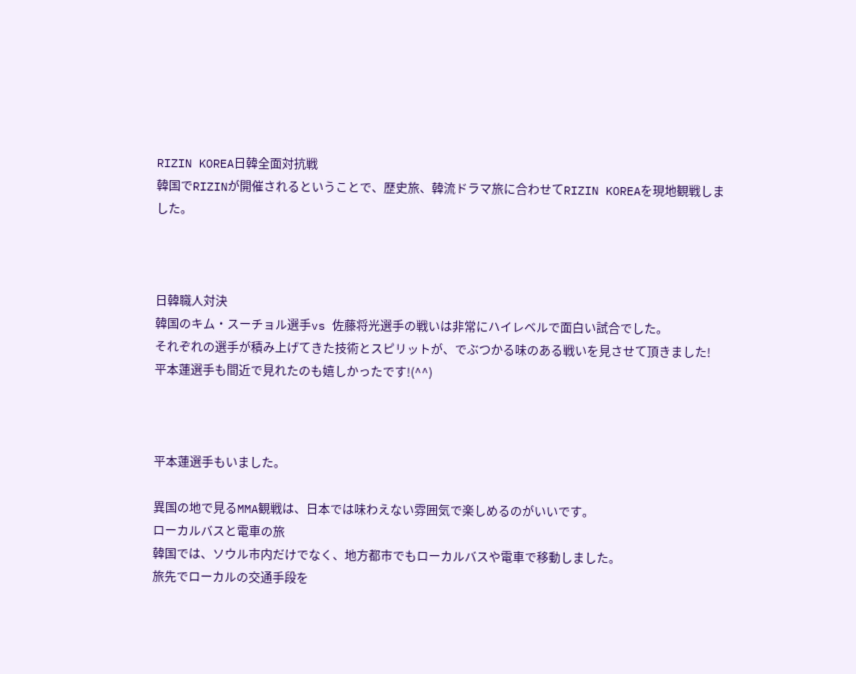RIZIN KOREA日韓全面対抗戦
韓国でRIZINが開催されるということで、歴史旅、韓流ドラマ旅に合わせてRIZIN KOREAを現地観戦しました。



日韓職人対決
韓国のキム・スーチョル選手vs 佐藤将光選手の戦いは非常にハイレベルで面白い試合でした。
それぞれの選手が積み上げてきた技術とスピリットが、でぶつかる味のある戦いを見させて頂きました!
平本蓮選手も間近で見れたのも嬉しかったです!(^^)



平本蓮選手もいました。

異国の地で見るMMA観戦は、日本では味わえない雰囲気で楽しめるのがいいです。
ローカルバスと電車の旅
韓国では、ソウル市内だけでなく、地方都市でもローカルバスや電車で移動しました。
旅先でローカルの交通手段を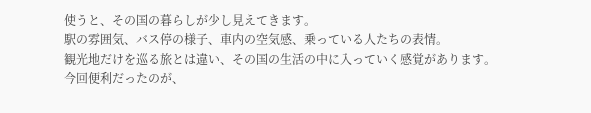使うと、その国の暮らしが少し見えてきます。
駅の雰囲気、バス停の様子、車内の空気感、乗っている人たちの表情。
観光地だけを巡る旅とは違い、その国の生活の中に入っていく感覚があります。
今回便利だったのが、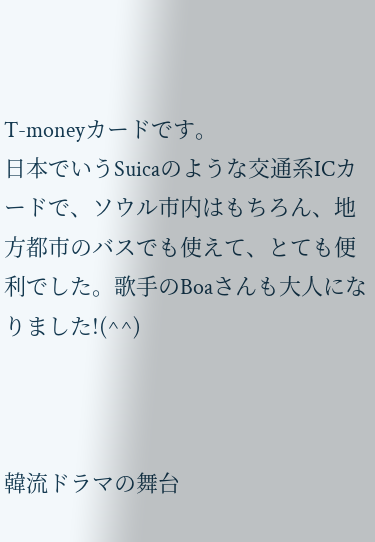T-moneyカードです。
日本でいうSuicaのような交通系ICカードで、ソウル市内はもちろん、地方都市のバスでも使えて、とても便利でした。歌手のBoaさんも大人になりました!(^^)



韓流ドラマの舞台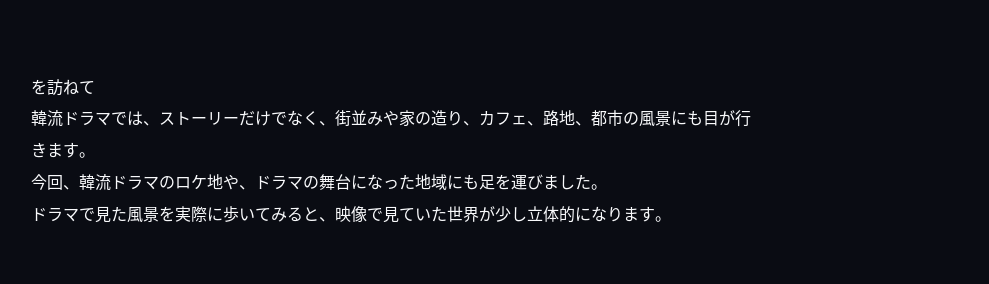を訪ねて
韓流ドラマでは、ストーリーだけでなく、街並みや家の造り、カフェ、路地、都市の風景にも目が行きます。
今回、韓流ドラマのロケ地や、ドラマの舞台になった地域にも足を運びました。
ドラマで見た風景を実際に歩いてみると、映像で見ていた世界が少し立体的になります。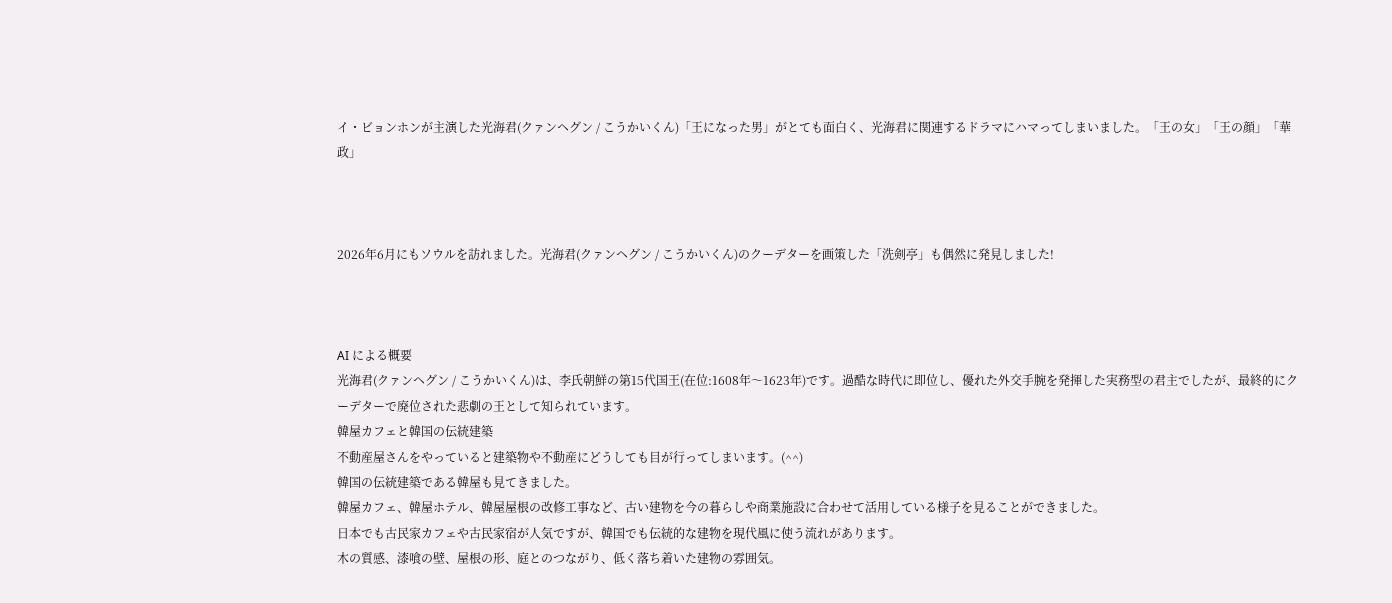イ・ビョンホンが主演した光海君(クァンヘグン / こうかいくん)「王になった男」がとても面白く、光海君に関連するドラマにハマってしまいました。「王の女」「王の顔」「華政」



2026年6月にもソウルを訪れました。光海君(クァンヘグン / こうかいくん)のクーデターを画策した「洗剣亭」も偶然に発見しました!



AI による概要
光海君(クァンヘグン / こうかいくん)は、李氏朝鮮の第15代国王(在位:1608年〜1623年)です。過酷な時代に即位し、優れた外交手腕を発揮した実務型の君主でしたが、最終的にクーデターで廃位された悲劇の王として知られています。
韓屋カフェと韓国の伝統建築
不動産屋さんをやっていると建築物や不動産にどうしても目が行ってしまいます。(^^)
韓国の伝統建築である韓屋も見てきました。
韓屋カフェ、韓屋ホテル、韓屋屋根の改修工事など、古い建物を今の暮らしや商業施設に合わせて活用している様子を見ることができました。
日本でも古民家カフェや古民家宿が人気ですが、韓国でも伝統的な建物を現代風に使う流れがあります。
木の質感、漆喰の壁、屋根の形、庭とのつながり、低く落ち着いた建物の雰囲気。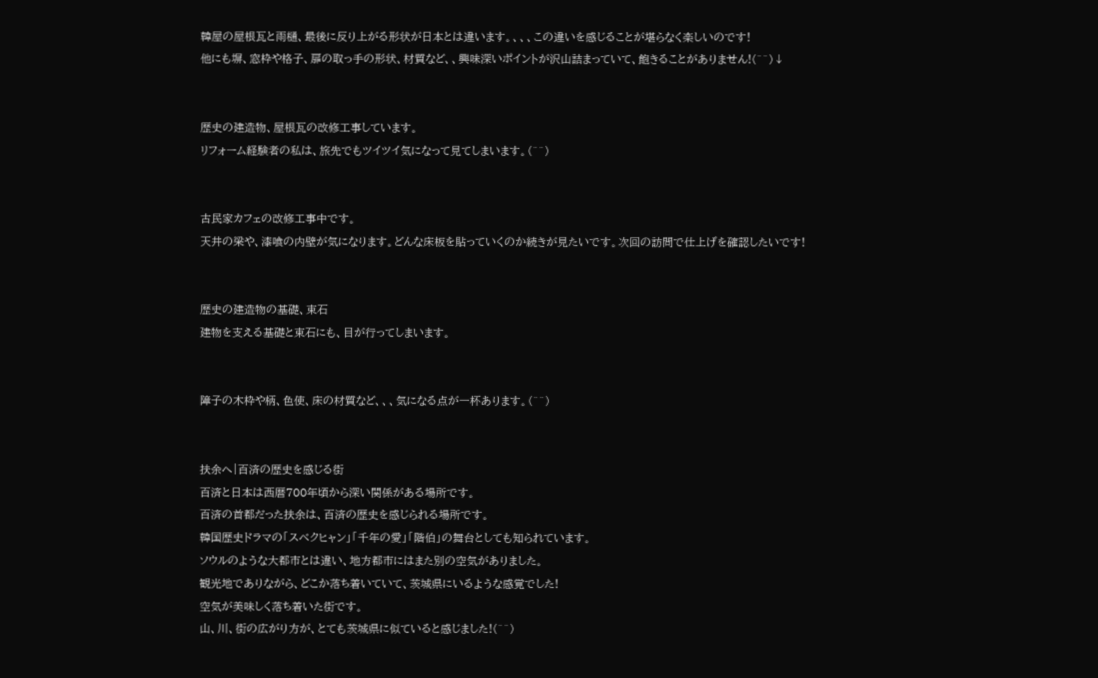韓屋の屋根瓦と雨樋、最後に反り上がる形状が日本とは違います。、、、この違いを感じることが堪らなく楽しいのです!
他にも塀、窓枠や格子、扉の取っ手の形状、材質など、、興味深いポイントが沢山詰まっていて、飽きることがありません!(^^)↓


歴史の建造物、屋根瓦の改修工事しています。
リフォーム経験者の私は、旅先でもツイツイ気になって見てしまいます。(^^)


古民家カフェの改修工事中です。
天井の梁や、漆喰の内壁が気になります。どんな床板を貼っていくのか続きが見たいです。次回の訪問で仕上げを確認したいです!


歴史の建造物の基礎、束石
建物を支える基礎と束石にも、目が行ってしまいます。


障子の木枠や柄、色使、床の材質など、、、気になる点が一杯あります。(^^)


扶余へ|百済の歴史を感じる街
百済と日本は西暦700年頃から深い関係がある場所です。
百済の首都だった扶余は、百済の歴史を感じられる場所です。
韓国歴史ドラマの「スベクヒャン」「千年の愛」「階伯」の舞台としても知られています。
ソウルのような大都市とは違い、地方都市にはまた別の空気がありました。
観光地でありながら、どこか落ち着いていて、茨城県にいるような感覚でした!
空気が美味しく落ち着いた街です。
山、川、街の広がり方が、とても茨城県に似ていると感じました!(^^)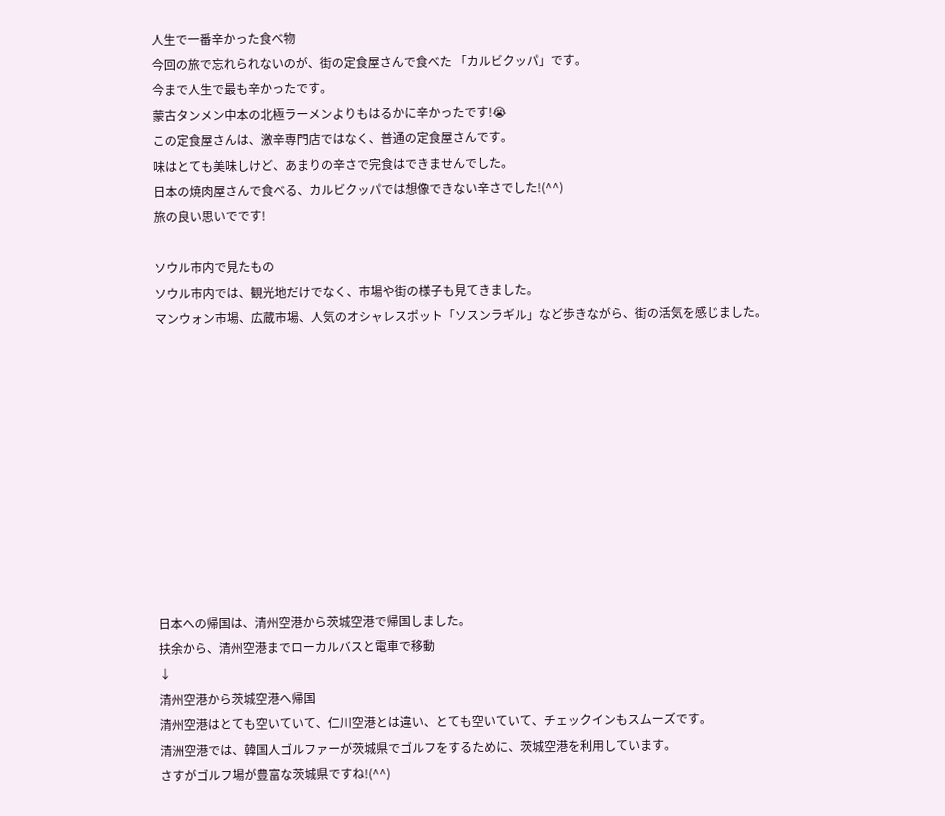人生で一番辛かった食べ物
今回の旅で忘れられないのが、街の定食屋さんで食べた 「カルビクッパ」です。
今まで人生で最も辛かったです。
蒙古タンメン中本の北極ラーメンよりもはるかに辛かったです!😭
この定食屋さんは、激辛専門店ではなく、普通の定食屋さんです。
味はとても美味しけど、あまりの辛さで完食はできませんでした。
日本の焼肉屋さんで食べる、カルビクッパでは想像できない辛さでした!(^^)
旅の良い思いでです!

ソウル市内で見たもの
ソウル市内では、観光地だけでなく、市場や街の様子も見てきました。
マンウォン市場、広蔵市場、人気のオシャレスポット「ソスンラギル」など歩きながら、街の活気を感じました。











日本への帰国は、清州空港から茨城空港で帰国しました。
扶余から、清州空港までローカルバスと電車で移動
↓
清州空港から茨城空港へ帰国
清州空港はとても空いていて、仁川空港とは違い、とても空いていて、チェックインもスムーズです。
清洲空港では、韓国人ゴルファーが茨城県でゴルフをするために、茨城空港を利用しています。
さすがゴルフ場が豊富な茨城県ですね!(^^)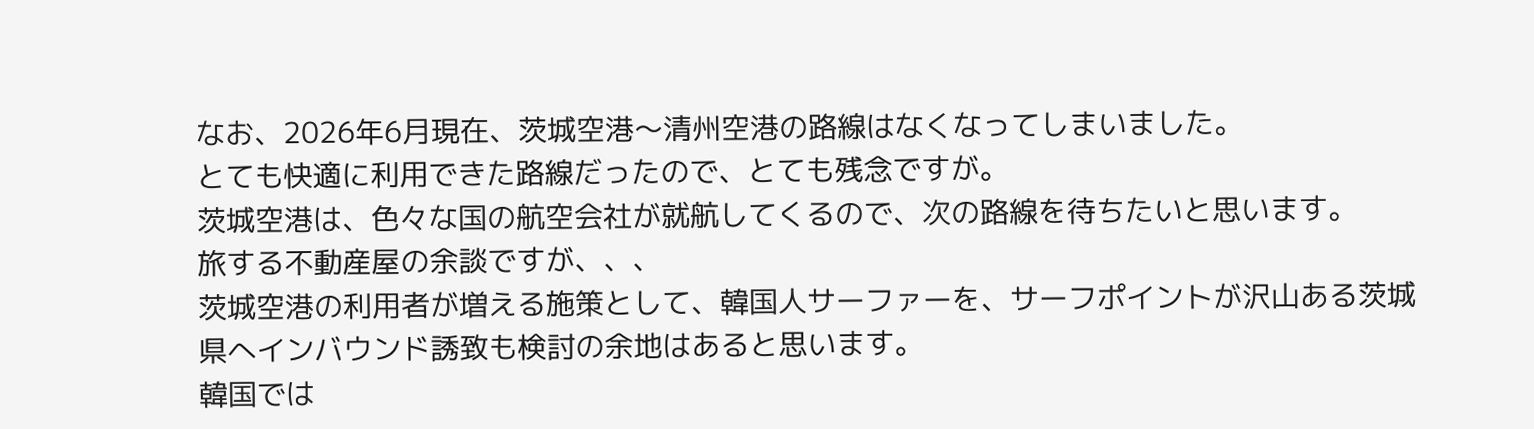なお、2026年6月現在、茨城空港〜清州空港の路線はなくなってしまいました。
とても快適に利用できた路線だったので、とても残念ですが。
茨城空港は、色々な国の航空会社が就航してくるので、次の路線を待ちたいと思います。
旅する不動産屋の余談ですが、、、
茨城空港の利用者が増える施策として、韓国人サーファーを、サーフポイントが沢山ある茨城県へインバウンド誘致も検討の余地はあると思います。
韓国では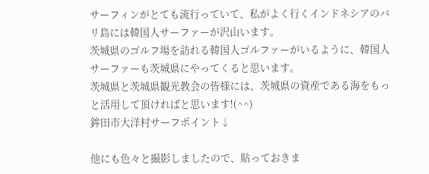サーフィンがとても流行っていて、私がよく行くインドネシアのバリ島には韓国人サーファーが沢山います。
茨城県のゴルフ場を訪れる韓国人ゴルファーがいるように、韓国人サーファーも茨城県にやってくると思います。
茨城県と茨城県観光教会の皆様には、茨城県の資産である海をもっと活用して頂ければと思います!(^^)
鉾田市大洋村サーフポイント↓

他にも色々と撮影しましたので、貼っておきま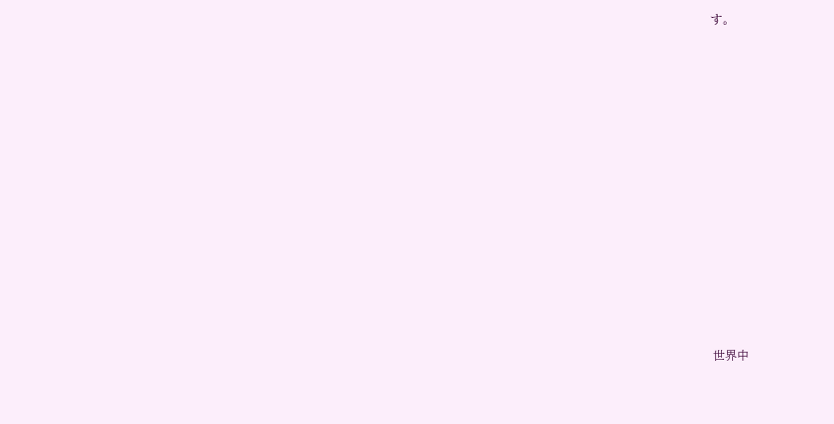す。



















世界中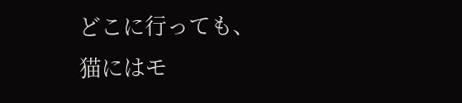どこに行っても、猫にはモ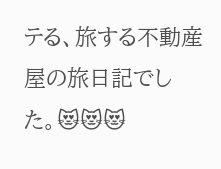テる、旅する不動産屋の旅日記でした。😻😻😻